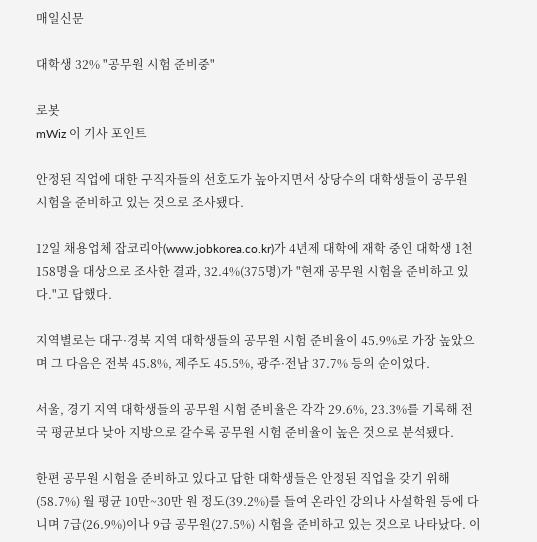매일신문

대학생 32% "공무원 시험 준비중"

로봇
mWiz 이 기사 포인트

안정된 직업에 대한 구직자들의 선호도가 높아지면서 상당수의 대학생들이 공무원 시험을 준비하고 있는 것으로 조사됐다.

12일 채용업체 잡코리아(www.jobkorea.co.kr)가 4년제 대학에 재학 중인 대학생 1천158명을 대상으로 조사한 결과, 32.4%(375명)가 "현재 공무원 시험을 준비하고 있다."고 답했다.

지역별로는 대구·경북 지역 대학생들의 공무원 시험 준비율이 45.9%로 가장 높았으며 그 다음은 전북 45.8%, 제주도 45.5%, 광주·전남 37.7% 등의 순이었다.

서울, 경기 지역 대학생들의 공무원 시험 준비율은 각각 29.6%, 23.3%를 기록해 전국 평균보다 낮아 지방으로 갈수록 공무원 시험 준비율이 높은 것으로 분석됐다.

한편 공무원 시험을 준비하고 있다고 답한 대학생들은 안정된 직업을 갖기 위해(58.7%) 월 평균 10만~30만 원 정도(39.2%)를 들여 온라인 강의나 사설학원 등에 다니며 7급(26.9%)이나 9급 공무원(27.5%) 시험을 준비하고 있는 것으로 나타났다. 이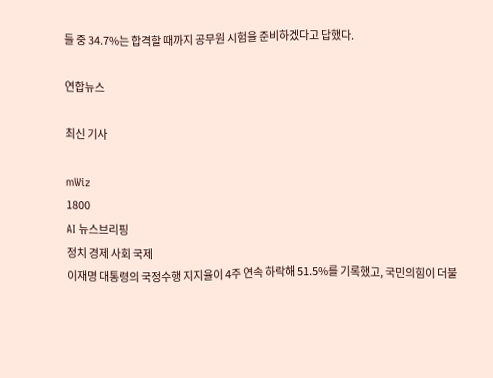들 중 34.7%는 합격할 때까지 공무원 시험을 준비하겠다고 답했다.

연합뉴스

최신 기사

mWiz
1800
AI 뉴스브리핑
정치 경제 사회 국제
이재명 대통령의 국정수행 지지율이 4주 연속 하락해 51.5%를 기록했고, 국민의힘이 더불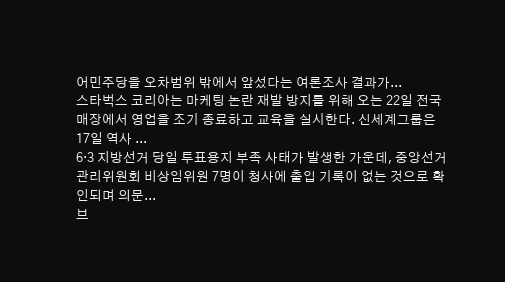어민주당을 오차범위 밖에서 앞섰다는 여론조사 결과가...
스타벅스 코리아는 마케팅 논란 재발 방지를 위해 오는 22일 전국 매장에서 영업을 조기 종료하고 교육을 실시한다. 신세계그룹은 17일 역사 ...
6·3 지방선거 당일 투표용지 부족 사태가 발생한 가운데, 중앙선거관리위원회 비상임위원 7명이 청사에 출입 기록이 없는 것으로 확인되며 의문...
브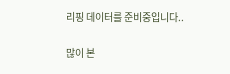리핑 데이터를 준비중입니다..

많이 본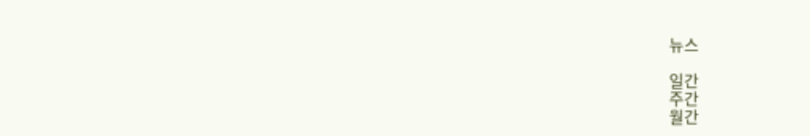뉴스

일간
주간
월간